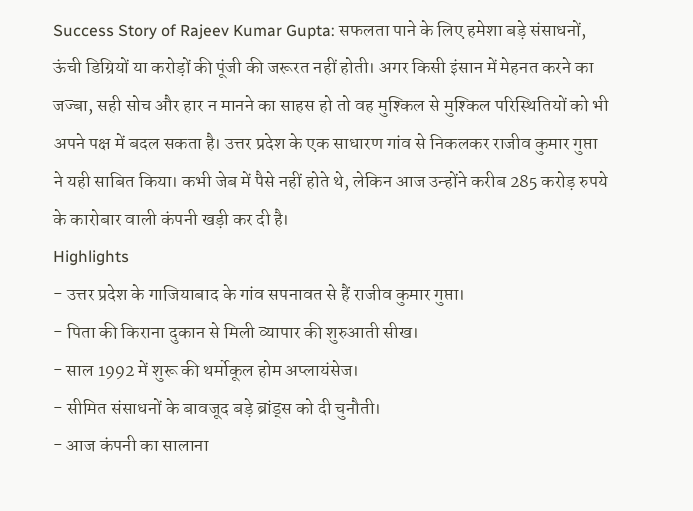Success Story of Rajeev Kumar Gupta: सफलता पाने के लिए हमेशा बड़े संसाधनों, ऊंची डिग्रियों या करोड़ों की पूंजी की जरूरत नहीं होती। अगर किसी इंसान में मेहनत करने का जज्बा, सही सोच और हार न मानने का साहस हो तो वह मुश्किल से मुश्किल परिस्थितियों को भी अपने पक्ष में बदल सकता है। उत्तर प्रदेश के एक साधारण गांव से निकलकर राजीव कुमार गुप्ता ने यही साबित किया। कभी जेब में पैसे नहीं होते थे, लेकिन आज उन्होंने करीब 285 करोड़ रुपये के कारोबार वाली कंपनी खड़ी कर दी है।
Highlights
- उत्तर प्रदेश के गाजियाबाद के गांव सपनावत से हैं राजीव कुमार गुप्ता।
- पिता की किराना दुकान से मिली व्यापार की शुरुआती सीख।
- साल 1992 में शुरू की थर्मोकूल होम अप्लायंसेज।
- सीमित संसाधनों के बावजूद बड़े ब्रांड्स को दी चुनौती।
- आज कंपनी का सालाना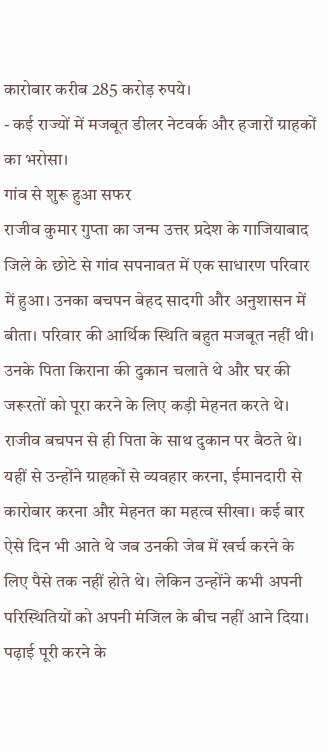कारोबार करीब 285 करोड़ रुपये।
- कई राज्यों में मजबूत डीलर नेटवर्क और हजारों ग्राहकों का भरोसा।
गांव से शुरू हुआ सफर
राजीव कुमार गुप्ता का जन्म उत्तर प्रदेश के गाजियाबाद जिले के छोटे से गांव सपनावत में एक साधारण परिवार में हुआ। उनका बचपन बेहद सादगी और अनुशासन में बीता। परिवार की आर्थिक स्थिति बहुत मजबूत नहीं थी। उनके पिता किराना की दुकान चलाते थे और घर की जरूरतों को पूरा करने के लिए कड़ी मेहनत करते थे।
राजीव बचपन से ही पिता के साथ दुकान पर बैठते थे। यहीं से उन्होंने ग्राहकों से व्यवहार करना, ईमानदारी से कारोबार करना और मेहनत का महत्व सीखा। कई बार ऐसे दिन भी आते थे जब उनकी जेब में खर्च करने के लिए पैसे तक नहीं होते थे। लेकिन उन्होंने कभी अपनी परिस्थितियों को अपनी मंजिल के बीच नहीं आने दिया।
पढ़ाई पूरी करने के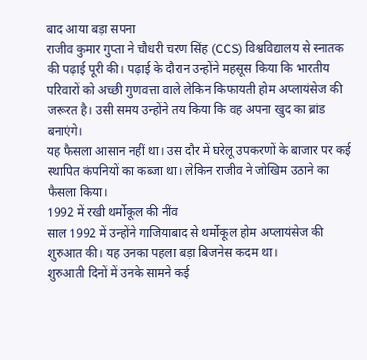बाद आया बड़ा सपना
राजीव कुमार गुप्ता ने चौधरी चरण सिंह (CCS) विश्वविद्यालय से स्नातक की पढ़ाई पूरी की। पढ़ाई के दौरान उन्होंने महसूस किया कि भारतीय परिवारों को अच्छी गुणवत्ता वाले लेकिन किफायती होम अप्लायंसेज की जरूरत है। उसी समय उन्होंने तय किया कि वह अपना खुद का ब्रांड बनाएंगे।
यह फैसला आसान नहीं था। उस दौर में घरेलू उपकरणों के बाजार पर कई स्थापित कंपनियों का कब्जा था। लेकिन राजीव ने जोखिम उठाने का फैसला किया।
1992 में रखी थर्मोकूल की नींव
साल 1992 में उन्होंने गाजियाबाद से थर्मोकूल होम अप्लायंसेज की शुरुआत की। यह उनका पहला बड़ा बिजनेस कदम था।
शुरुआती दिनों में उनके सामने कई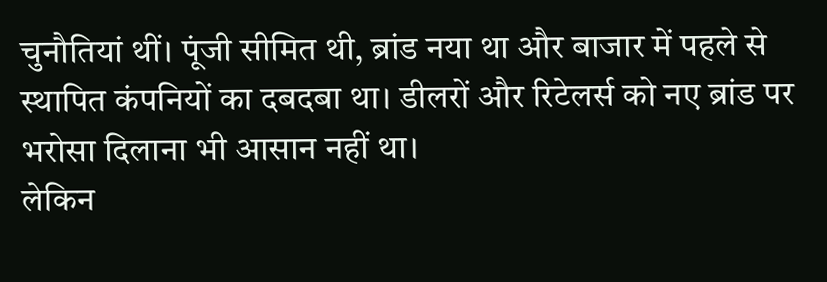चुनौतियां थीं। पूंजी सीमित थी, ब्रांड नया था और बाजार में पहले से स्थापित कंपनियों का दबदबा था। डीलरों और रिटेलर्स को नए ब्रांड पर भरोसा दिलाना भी आसान नहीं था।
लेकिन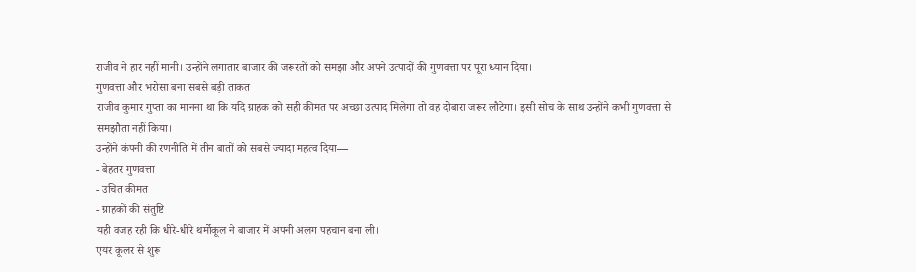राजीव ने हार नहीं मानी। उन्होंने लगातार बाजार की जरूरतों को समझा और अपने उत्पादों की गुणवत्ता पर पूरा ध्यान दिया।
गुणवत्ता और भरोसा बना सबसे बड़ी ताकत
राजीव कुमार गुप्ता का मानना था कि यदि ग्राहक को सही कीमत पर अच्छा उत्पाद मिलेगा तो वह दोबारा जरूर लौटेगा। इसी सोच के साथ उन्होंने कभी गुणवत्ता से समझौता नहीं किया।
उन्होंने कंपनी की रणनीति में तीन बातों को सबसे ज्यादा महत्व दिया—
- बेहतर गुणवत्ता
- उचित कीमत
- ग्राहकों की संतुष्टि
यही वजह रही कि धीरे-धीरे थर्मोकूल ने बाजार में अपनी अलग पहचान बना ली।
एयर कूलर से शुरू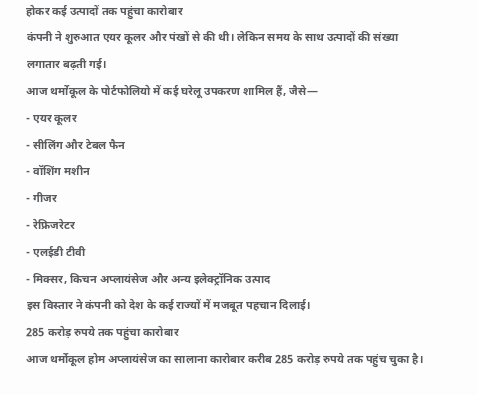होकर कई उत्पादों तक पहुंचा कारोबार
कंपनी ने शुरुआत एयर कूलर और पंखों से की थी। लेकिन समय के साथ उत्पादों की संख्या लगातार बढ़ती गई।
आज थर्मोकूल के पोर्टफोलियो में कई घरेलू उपकरण शामिल हैं, जैसे—
- एयर कूलर
- सीलिंग और टेबल फैन
- वॉशिंग मशीन
- गीजर
- रेफ्रिजरेटर
- एलईडी टीवी
- मिक्सर, किचन अप्लायंसेज और अन्य इलेक्ट्रॉनिक उत्पाद
इस विस्तार ने कंपनी को देश के कई राज्यों में मजबूत पहचान दिलाई।
285 करोड़ रुपये तक पहुंचा कारोबार
आज थर्मोकूल होम अप्लायंसेज का सालाना कारोबार करीब 285 करोड़ रुपये तक पहुंच चुका है।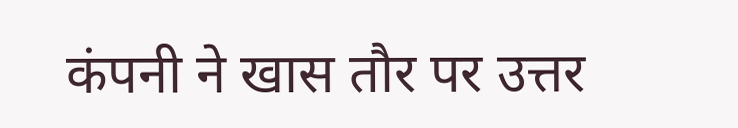कंपनी ने खास तौर पर उत्तर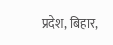प्रदेश, बिहार,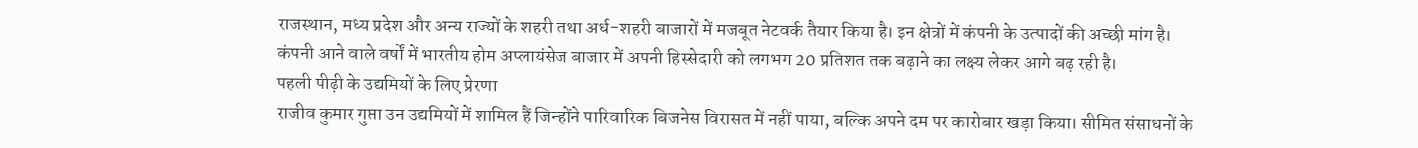राजस्थान, मध्य प्रदेश और अन्य राज्यों के शहरी तथा अर्ध-शहरी बाजारों में मजबूत नेटवर्क तैयार किया है। इन क्षेत्रों में कंपनी के उत्पादों की अच्छी मांग है।
कंपनी आने वाले वर्षों में भारतीय होम अप्लायंसेज बाजार में अपनी हिस्सेदारी को लगभग 20 प्रतिशत तक बढ़ाने का लक्ष्य लेकर आगे बढ़ रही है।
पहली पीढ़ी के उद्यमियों के लिए प्रेरणा
राजीव कुमार गुप्ता उन उद्यमियों में शामिल हैं जिन्होंने पारिवारिक बिजनेस विरासत में नहीं पाया, बल्कि अपने दम पर कारोबार खड़ा किया। सीमित संसाधनों के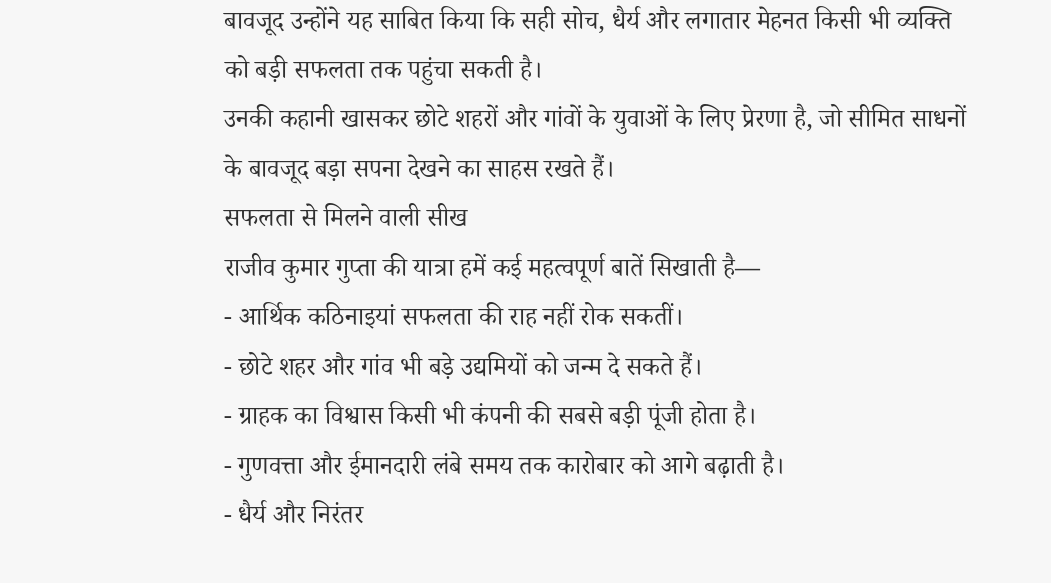बावजूद उन्होंने यह साबित किया कि सही सोच, धैर्य और लगातार मेहनत किसी भी व्यक्ति को बड़ी सफलता तक पहुंचा सकती है।
उनकी कहानी खासकर छोटे शहरों और गांवों के युवाओं के लिए प्रेरणा है, जो सीमित साधनों के बावजूद बड़ा सपना देखने का साहस रखते हैं।
सफलता से मिलने वाली सीख
राजीव कुमार गुप्ता की यात्रा हमें कई महत्वपूर्ण बातें सिखाती है—
- आर्थिक कठिनाइयां सफलता की राह नहीं रोक सकतीं।
- छोटे शहर और गांव भी बड़े उद्यमियों को जन्म दे सकते हैं।
- ग्राहक का विश्वास किसी भी कंपनी की सबसे बड़ी पूंजी होता है।
- गुणवत्ता और ईमानदारी लंबे समय तक कारोबार को आगे बढ़ाती है।
- धैर्य और निरंतर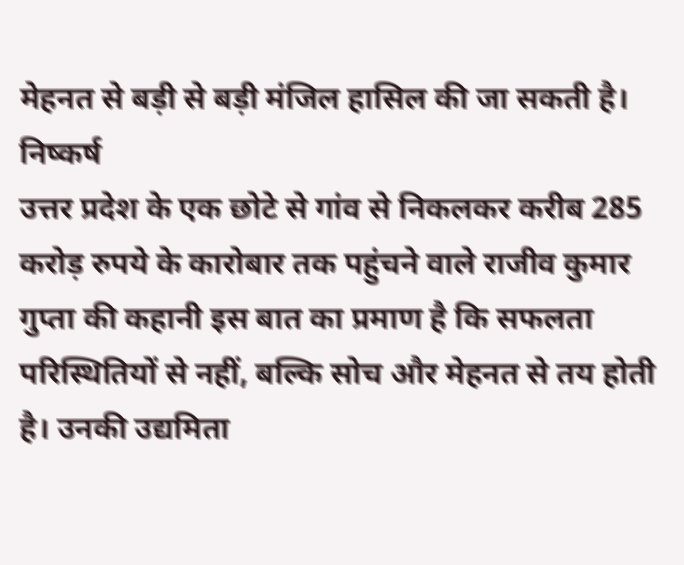मेहनत से बड़ी से बड़ी मंजिल हासिल की जा सकती है।
निष्कर्ष
उत्तर प्रदेश के एक छोटे से गांव से निकलकर करीब 285 करोड़ रुपये के कारोबार तक पहुंचने वाले राजीव कुमार गुप्ता की कहानी इस बात का प्रमाण है कि सफलता परिस्थितियों से नहीं, बल्कि सोच और मेहनत से तय होती है। उनकी उद्यमिता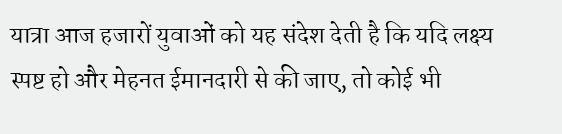यात्रा आज हजारों युवाओं को यह संदेश देती है कि यदि लक्ष्य स्पष्ट हो और मेहनत ईमानदारी से की जाए, तो कोई भी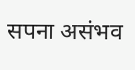सपना असंभव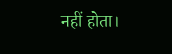नहीं होता।